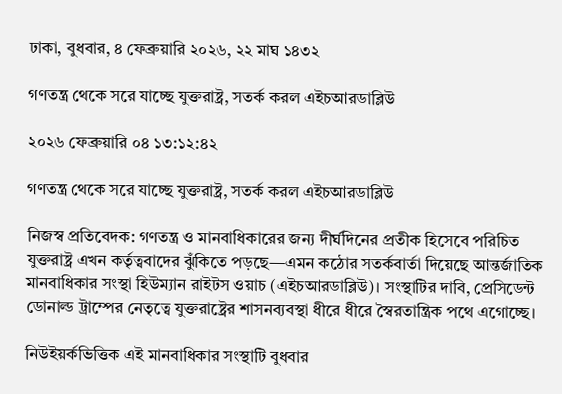ঢাকা, বুধবার, ৪ ফেব্রুয়ারি ২০২৬, ২২ মাঘ ১৪৩২

গণতন্ত্র থেকে সরে যাচ্ছে যুক্তরাষ্ট্র, সতর্ক করল এইচআরডাব্লিউ

২০২৬ ফেব্রুয়ারি ০৪ ১৩:১২:৪২

গণতন্ত্র থেকে সরে যাচ্ছে যুক্তরাষ্ট্র, সতর্ক করল এইচআরডাব্লিউ

নিজস্ব প্রতিবেদক: গণতন্ত্র ও মানবাধিকারের জন্য দীর্ঘদিনের প্রতীক হিসেবে পরিচিত যুক্তরাষ্ট্র এখন কর্তৃত্ববাদের ঝুঁকিতে পড়ছে—এমন কঠোর সতর্কবার্তা দিয়েছে আন্তর্জাতিক মানবাধিকার সংস্থা হিউম্যান রাইটস ওয়াচ (এইচআরডাব্লিউ)। সংস্থাটির দাবি, প্রেসিডেন্ট ডোনাল্ড ট্রাম্পের নেতৃত্বে যুক্তরাষ্ট্রের শাসনব্যবস্থা ধীরে ধীরে স্বৈরতান্ত্রিক পথে এগোচ্ছে।

নিউইয়র্কভিত্তিক এই মানবাধিকার সংস্থাটি বুধবার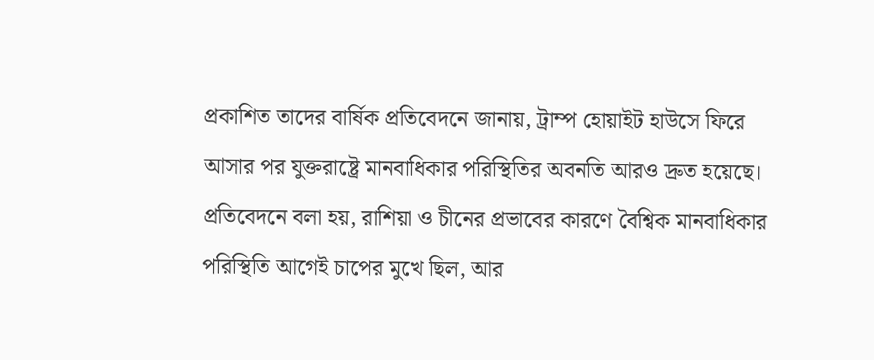প্রকাশিত তাদের বার্ষিক প্রতিবেদনে জানায়, ট্রাম্প হোয়াইট হাউসে ফিরে আসার পর যুক্তরাষ্ট্রে মানবাধিকার পরিস্থিতির অবনতি আরও দ্রুত হয়েছে। প্রতিবেদনে বলা হয়, রাশিয়া ও চীনের প্রভাবের কারণে বৈশ্বিক মানবাধিকার পরিস্থিতি আগেই চাপের মুখে ছিল, আর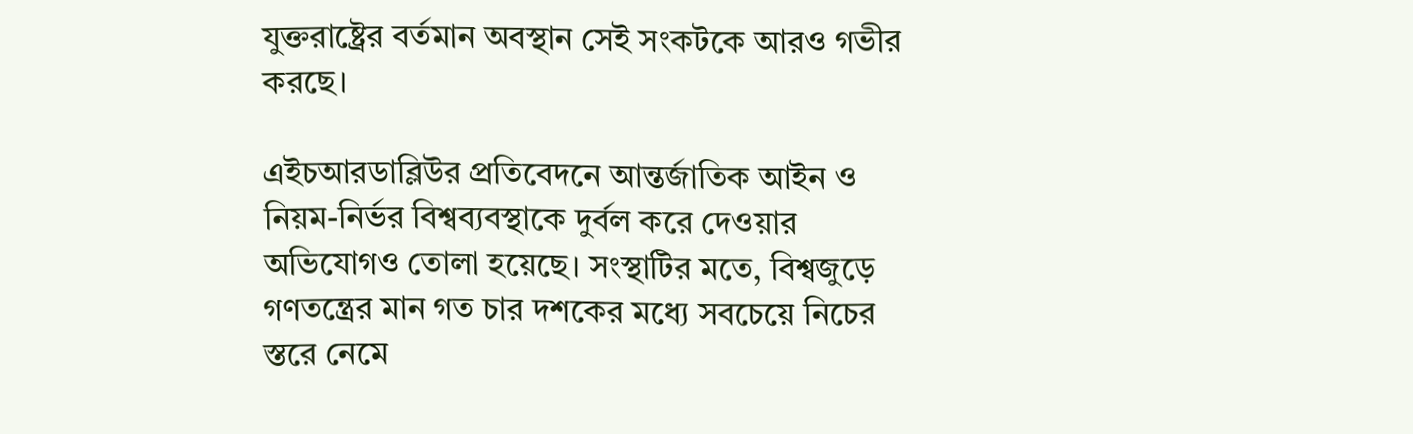যুক্তরাষ্ট্রের বর্তমান অবস্থান সেই সংকটকে আরও গভীর করছে।

এইচআরডাব্লিউর প্রতিবেদনে আন্তর্জাতিক আইন ও নিয়ম-নির্ভর বিশ্বব্যবস্থাকে দুর্বল করে দেওয়ার অভিযোগও তোলা হয়েছে। সংস্থাটির মতে, বিশ্বজুড়ে গণতন্ত্রের মান গত চার দশকের মধ্যে সবচেয়ে নিচের স্তরে নেমে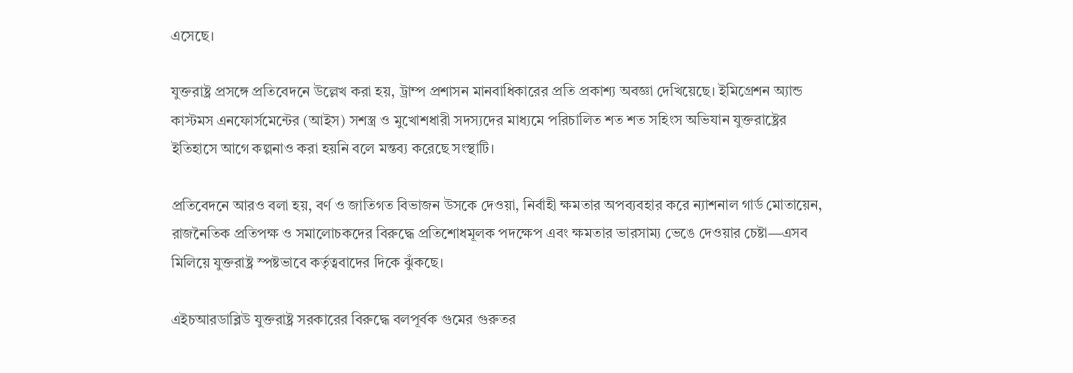এসেছে।

যুক্তরাষ্ট্র প্রসঙ্গে প্রতিবেদনে উল্লেখ করা হয়, ট্রাম্প প্রশাসন মানবাধিকারের প্রতি প্রকাশ্য অবজ্ঞা দেখিয়েছে। ইমিগ্রেশন অ্যান্ড কাস্টমস এনফোর্সমেন্টের (আইস) সশস্ত্র ও মুখোশধারী সদস্যদের মাধ্যমে পরিচালিত শত শত সহিংস অভিযান যুক্তরাষ্ট্রের ইতিহাসে আগে কল্পনাও করা হয়নি বলে মন্তব্য করেছে সংস্থাটি।

প্রতিবেদনে আরও বলা হয়, বর্ণ ও জাতিগত বিভাজন উসকে দেওয়া, নির্বাহী ক্ষমতার অপব্যবহার করে ন্যাশনাল গার্ড মোতায়েন, রাজনৈতিক প্রতিপক্ষ ও সমালোচকদের বিরুদ্ধে প্রতিশোধমূলক পদক্ষেপ এবং ক্ষমতার ভারসাম্য ভেঙে দেওয়ার চেষ্টা—এসব মিলিয়ে যুক্তরাষ্ট্র স্পষ্টভাবে কর্তৃত্ববাদের দিকে ঝুঁকছে।

এইচআরডাব্লিউ যুক্তরাষ্ট্র সরকারের বিরুদ্ধে বলপূর্বক গুমের গুরুতর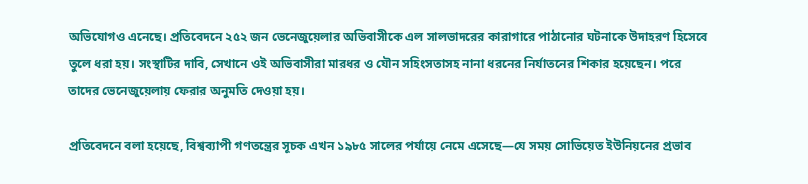অভিযোগও এনেছে। প্রতিবেদনে ২৫২ জন ভেনেজুয়েলার অভিবাসীকে এল সালভাদরের কারাগারে পাঠানোর ঘটনাকে উদাহরণ হিসেবে তুলে ধরা হয়। সংস্থাটির দাবি, সেখানে ওই অভিবাসীরা মারধর ও যৌন সহিংসতাসহ নানা ধরনের নির্যাতনের শিকার হয়েছেন। পরে তাদের ভেনেজুয়েলায় ফেরার অনুমতি দেওয়া হয়।

প্রতিবেদনে বলা হয়েছে, বিশ্বব্যাপী গণতন্ত্রের সূচক এখন ১৯৮৫ সালের পর্যায়ে নেমে এসেছে—যে সময় সোভিয়েত ইউনিয়নের প্রভাব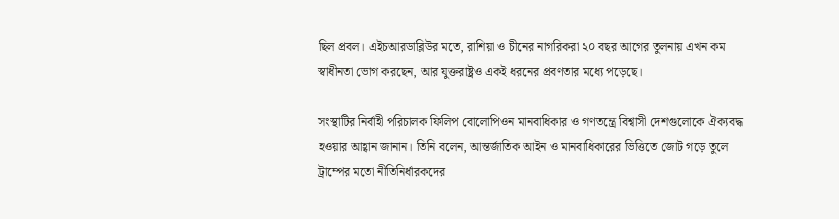ছিল প্রবল। এইচআরডাব্লিউর মতে, রাশিয়া ও চীনের নাগরিকরা ২০ বছর আগের তুলনায় এখন কম স্বাধীনতা ভোগ করছেন, আর যুক্তরাষ্ট্রও একই ধরনের প্রবণতার মধ্যে পড়েছে।

সংস্থাটির নির্বাহী পরিচালক ফিলিপ বোলোপিওন মানবাধিকার ও গণতন্ত্রে বিশ্বাসী দেশগুলোকে ঐক্যবদ্ধ হওয়ার আহ্বান জানান। তিনি বলেন, আন্তর্জাতিক আইন ও মানবাধিকারের ভিত্তিতে জোট গড়ে তুলে ট্রাম্পের মতো নীতিনির্ধারকদের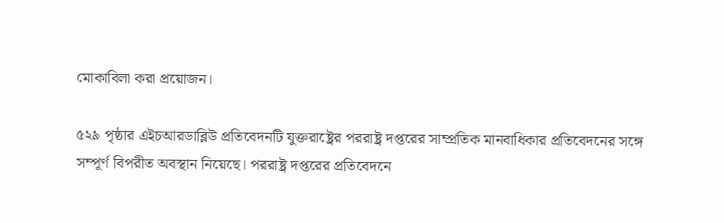মোকাবিলা করা প্রয়োজন।

৫২৯ পৃষ্ঠার এইচআরডাব্লিউ প্রতিবেদনটি যুক্তরাষ্ট্রের পররাষ্ট্র দপ্তরের সাম্প্রতিক মানবাধিকার প্রতিবেদনের সঙ্গে সম্পূর্ণ বিপরীত অবস্থান নিয়েছে। পররাষ্ট্র দপ্তরের প্রতিবেদনে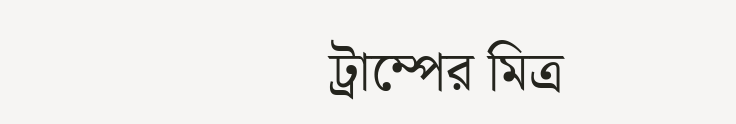ট্রাম্পের মিত্র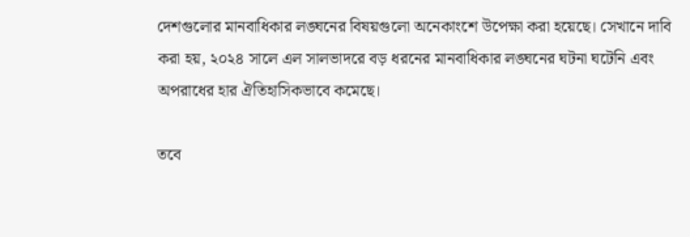দেশগুলোর মানবাধিকার লঙ্ঘনের বিষয়গুলো অনেকাংশে উপেক্ষা করা হয়েছে। সেখানে দাবি করা হয়, ২০২৪ সালে এল সালভাদরে বড় ধরনের মানবাধিকার লঙ্ঘনের ঘটনা ঘটেনি এবং অপরাধের হার ঐতিহাসিকভাবে কমেছে।

তবে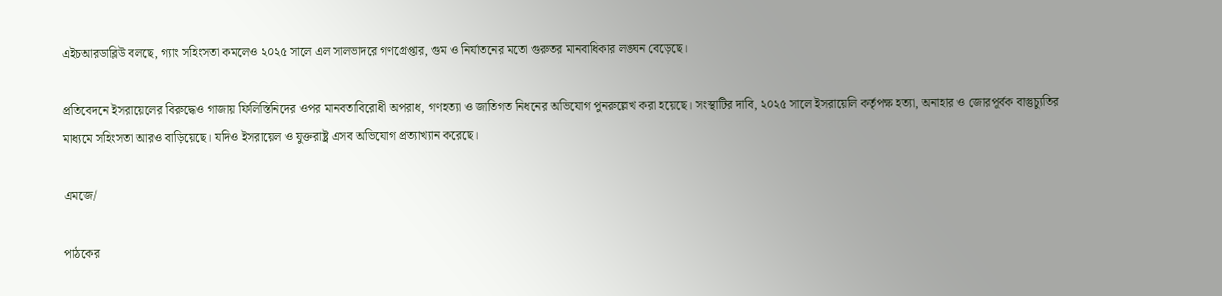এইচআরডাব্লিউ বলছে, গ্যাং সহিংসতা কমলেও ২০২৫ সালে এল সালভাদরে গণগ্রেপ্তার, গুম ও নির্যাতনের মতো গুরুতর মানবাধিকার লঙ্ঘন বেড়েছে।

প্রতিবেদনে ইসরায়েলের বিরুদ্ধেও গাজায় ফিলিস্তিনিদের ওপর মানবতাবিরোধী অপরাধ, গণহত্যা ও জাতিগত নিধনের অভিযোগ পুনরুল্লেখ করা হয়েছে। সংস্থাটির দাবি, ২০২৫ সালে ইসরায়েলি কর্তৃপক্ষ হত্যা, অনাহার ও জোরপূর্বক বাস্তুচ্যুতির মাধ্যমে সহিংসতা আরও বাড়িয়েছে। যদিও ইসরায়েল ও যুক্তরাষ্ট্র এসব অভিযোগ প্রত্যাখ্যান করেছে।

এমজে/

পাঠকের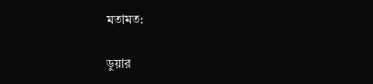মতামত:

ডুয়ার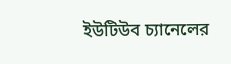ইউটিউব চ্যানেলের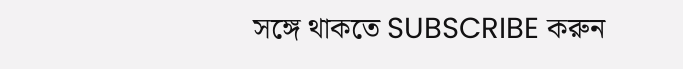সঙ্গে থাকতে SUBSCRIBE করুন